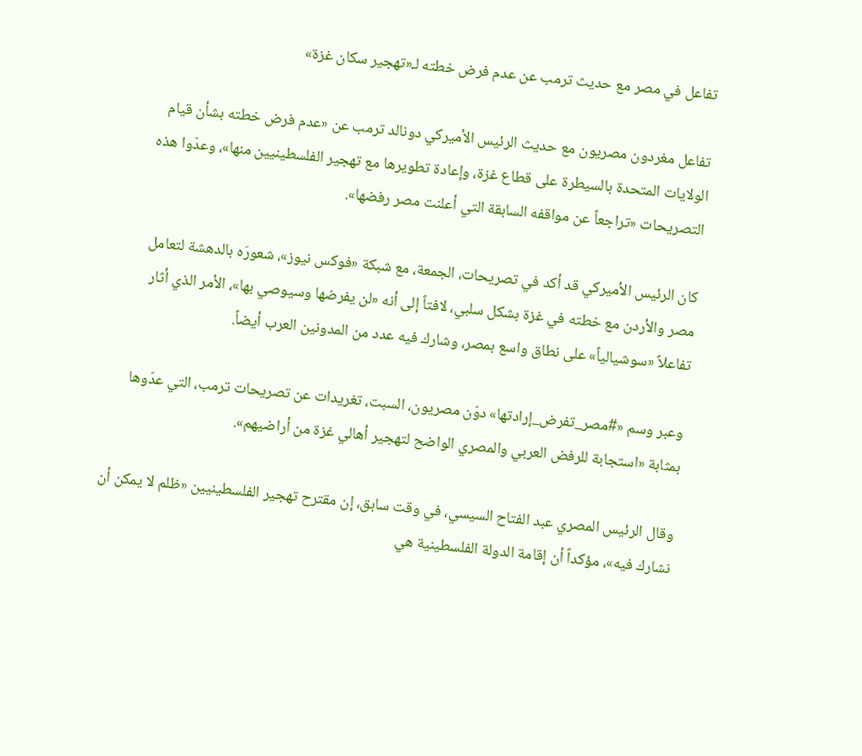تفاعل في مصر مع حديث ترمب عن عدم فرض خطته لـ«تهجير سكان غزة»

تفاعل مغردون مصريون مع حديث الرئيس الأميركي دونالد ترمب عن «عدم فرض خطته بشأن قيام الولايات المتحدة بالسيطرة على قطاع غزة، وإعادة تطويرها مع تهجير الفلسطينيين منها»، وعدّوا هذه التصريحات «تراجعاً عن مواقفه السابقة التي أعلنت مصر رفضها».

كان الرئيس الأميركي قد أكد في تصريحات، الجمعة، مع شبكة «فوكس نيوز»، شعورَه بالدهشة لتعامل مصر والأردن مع خطته في غزة بشكل سلبي، لافتاً إلى أنه «لن يفرضها وسيوصي بها»، الأمر الذي أثار تفاعلاً «سوشيالياً» على نطاق واسع بمصر، وشارك فيه عدد من المدونين العرب أيضاً.

وعبر وسم «#مصر_تفرض_إرادتها» دوّن مصريون، السبت، تغريدات عن تصريحات ترمب، التي عدّوها بمثابة «استجابة للرفض العربي والمصري الواضح لتهجير أهالي غزة من أراضيهم».

وقال الرئيس المصري عبد الفتاح السيسي، في وقت سابق، إن مقترح تهجير الفلسطينيين «ظلم لا يمكن أن نشارك فيه»، مؤكداً أن إقامة الدولة الفلسطينية هي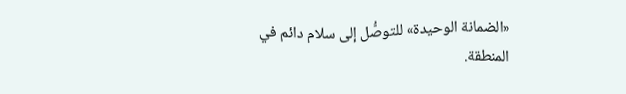«الضمانة الوحيدة» للتوصُّل إلى سلام دائم في المنطقة.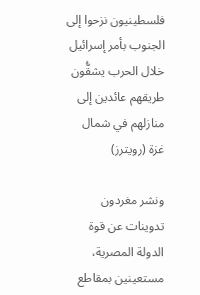فلسطينيون نزحوا إلى الجنوب بأمر إسرائيل خلال الحرب يشقُّون طريقهم عائدين إلى منازلهم في شمال غزة (رويترز)

ونشر مغردون تدوينات عن قوة الدولة المصرية، مستعينين بمقاطع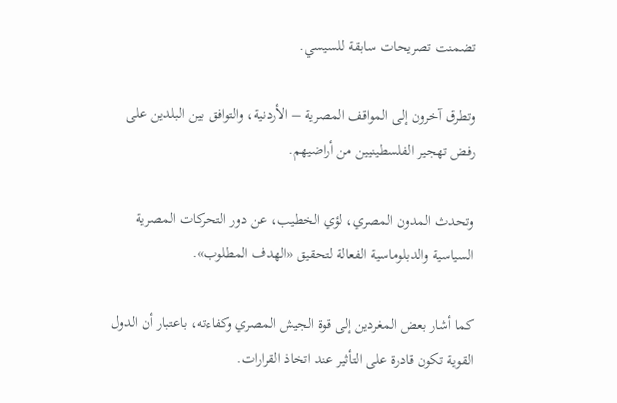تضمنت تصريحات سابقة للسيسي.

وتطرق آخرون إلى المواقف المصرية – الأردنية، والتوافق بين البلدين على رفض تهجير الفلسطينيين من أراضيهم.

وتحدث المدون المصري، لؤي الخطيب، عن دور التحركات المصرية السياسية والدبلوماسية الفعالة لتحقيق «الهدف المطلوب».

كما أشار بعض المغردين إلى قوة الجيش المصري وكفاءته، باعتبار أن الدول القوية تكون قادرة على التأثير عند اتخاذ القرارات.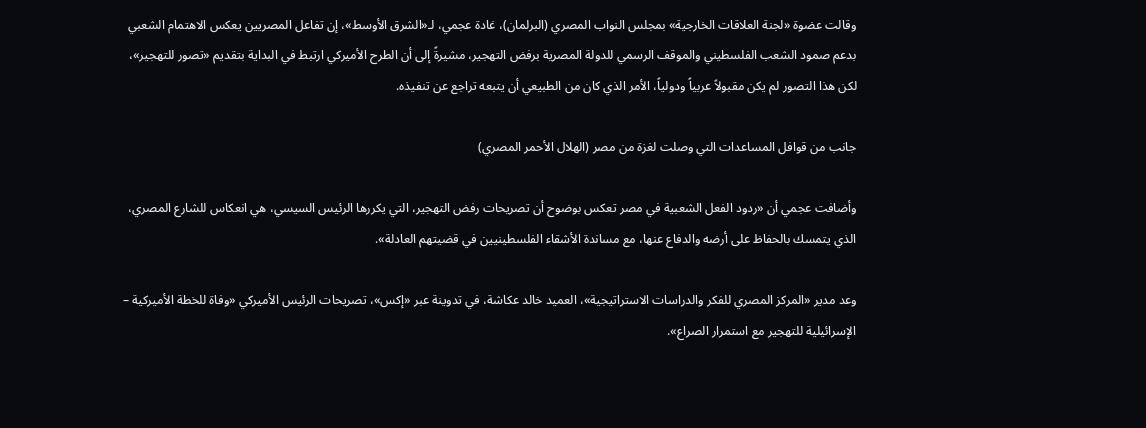وقالت عضوة «لجنة العلاقات الخارجية» بمجلس النواب المصري (البرلمان)، غادة عجمي، لـ«الشرق الأوسط»، إن تفاعل المصريين يعكس الاهتمام الشعبي بدعم صمود الشعب الفلسطيني والموقف الرسمي للدولة المصرية برفض التهجير، مشيرةً إلى أن الطرح الأميركي ارتبط في البداية بتقديم «تصور للتهجير»، لكن هذا التصور لم يكن مقبولاً عربياً ودولياً، الأمر الذي كان من الطبيعي أن يتبعه تراجع عن تنفيذه.

جانب من قوافل المساعدات التي وصلت لغزة من مصر (الهلال الأحمر المصري)

وأضافت عجمي أن «ردود الفعل الشعبية في مصر تعكس بوضوح أن تصريحات رفض التهجير، التي يكررها الرئيس السيسي، هي انعكاس للشارع المصري، الذي يتمسك بالحفاظ على أرضه والدفاع عنها، مع مساندة الأشقاء الفلسطينيين في قضيتهم العادلة».

وعد مدير «المركز المصري للفكر والدراسات الاستراتيجية»، العميد خالد عكاشة، في تدوينة عبر «إكس»، تصريحات الرئيس الأميركي «وفاة للخطة الأميركية – الإسرائيلية للتهجير مع استمرار الصراع».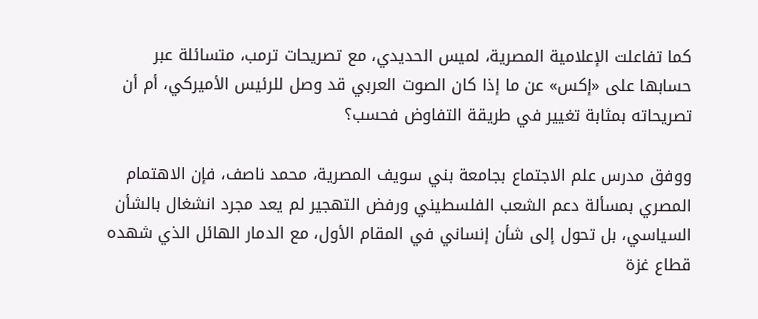كما تفاعلت الإعلامية المصرية، لميس الحديدي، مع تصريحات ترمب، متسائلة عبر حسابها على «إكس» عن ما إذا كان الصوت العربي قد وصل للرئيس الأميركي، أم أن تصريحاته بمثابة تغيير في طريقة التفاوض فحسب؟

ووفق مدرس علم الاجتماع بجامعة بني سويف المصرية، محمد ناصف، فإن الاهتمام المصري بمسألة دعم الشعب الفلسطيني ورفض التهجير لم يعد مجرد انشغال بالشأن السياسي، بل تحول إلى شأن إنساني في المقام الأول، مع الدمار الهائل الذي شهده قطاع غزة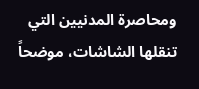ومحاصرة المدنيين التي تنقلها الشاشات، موضحاً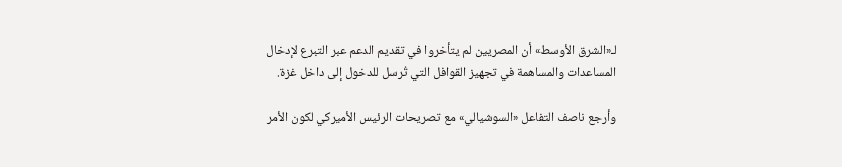لـ«الشرق الأوسط» أن المصريين لم يتأخروا في تقديم الدعم عبر التبرع لإدخال المساعدات والمساهمة في تجهيز القوافل التي تُرسل للدخول إلى داخل غزة.

وأرجع ناصف التفاعل «السوشيالي» مع تصريحات الرئيس الأميركي لكون الأمر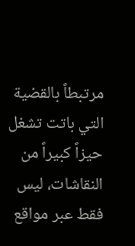مرتبطاً بالقضية التي باتت تشغل حيزاً كبيراً من النقاشات، ليس فقط عبر مواقع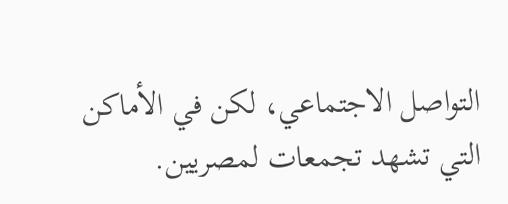التواصل الاجتماعي، لكن في الأماكن التي تشهد تجمعات لمصريين.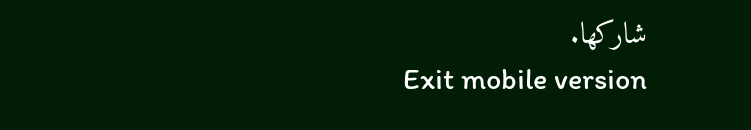شاركها.
Exit mobile version